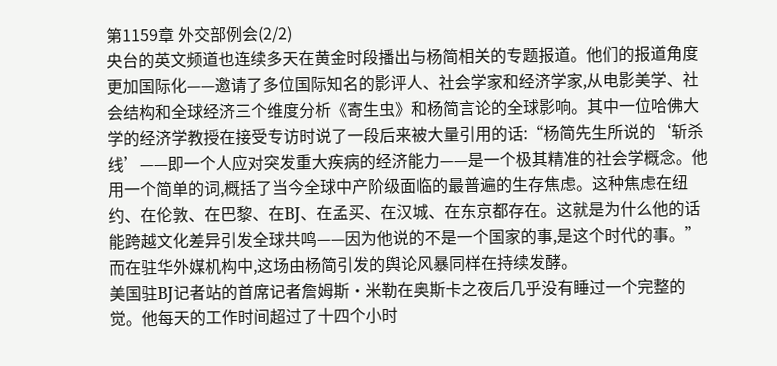第1159章 外交部例会(2/2)
央台的英文频道也连续多天在黄金时段播出与杨简相关的专题报道。他们的报道角度更加国际化——邀请了多位国际知名的影评人、社会学家和经济学家,从电影美学、社会结构和全球经济三个维度分析《寄生虫》和杨简言论的全球影响。其中一位哈佛大学的经济学教授在接受专访时说了一段后来被大量引用的话:“杨简先生所说的‘斩杀线’——即一个人应对突发重大疾病的经济能力——是一个极其精准的社会学概念。他用一个简单的词,概括了当今全球中产阶级面临的最普遍的生存焦虑。这种焦虑在纽约、在伦敦、在巴黎、在BJ、在孟买、在汉城、在东京都存在。这就是为什么他的话能跨越文化差异引发全球共鸣——因为他说的不是一个国家的事,是这个时代的事。”
而在驻华外媒机构中,这场由杨简引发的舆论风暴同样在持续发酵。
美国驻BJ记者站的首席记者詹姆斯·米勒在奥斯卡之夜后几乎没有睡过一个完整的觉。他每天的工作时间超过了十四个小时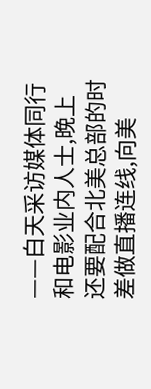——白天采访媒体同行和电影业内人士,晚上还要配合北美总部的时差做直播连线,向美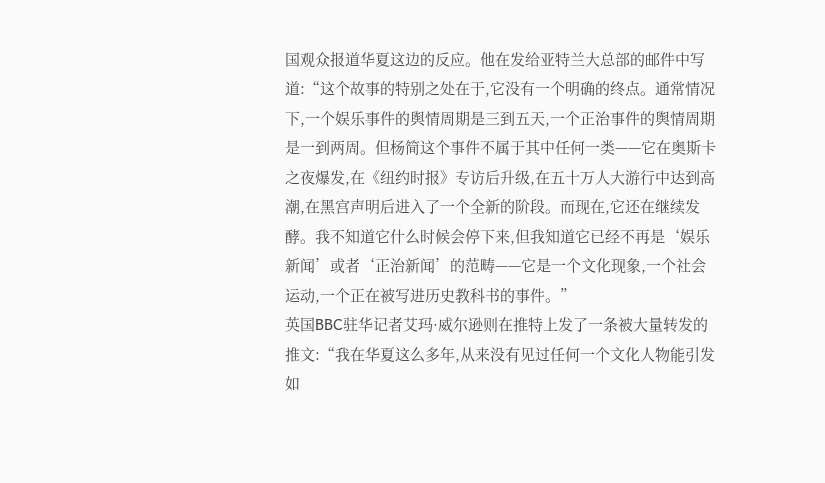国观众报道华夏这边的反应。他在发给亚特兰大总部的邮件中写道:“这个故事的特别之处在于,它没有一个明确的终点。通常情况下,一个娱乐事件的舆情周期是三到五天,一个正治事件的舆情周期是一到两周。但杨简这个事件不属于其中任何一类——它在奥斯卡之夜爆发,在《纽约时报》专访后升级,在五十万人大游行中达到高潮,在黑宫声明后进入了一个全新的阶段。而现在,它还在继续发酵。我不知道它什么时候会停下来,但我知道它已经不再是‘娱乐新闻’或者‘正治新闻’的范畴——它是一个文化现象,一个社会运动,一个正在被写进历史教科书的事件。”
英国BBC驻华记者艾玛·威尔逊则在推特上发了一条被大量转发的推文:“我在华夏这么多年,从来没有见过任何一个文化人物能引发如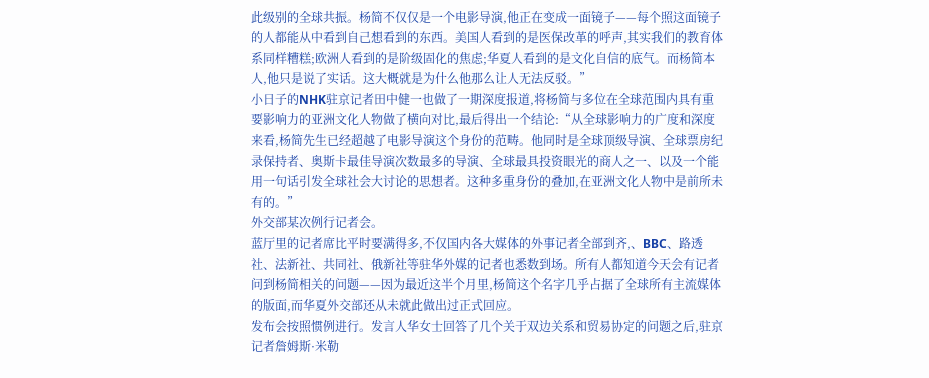此级别的全球共振。杨简不仅仅是一个电影导演,他正在变成一面镜子——每个照这面镜子的人都能从中看到自己想看到的东西。美国人看到的是医保改革的呼声,其实我们的教育体系同样糟糕;欧洲人看到的是阶级固化的焦虑;华夏人看到的是文化自信的底气。而杨简本人,他只是说了实话。这大概就是为什么他那么让人无法反驳。”
小日子的NHK驻京记者田中健一也做了一期深度报道,将杨简与多位在全球范围内具有重要影响力的亚洲文化人物做了横向对比,最后得出一个结论:“从全球影响力的广度和深度来看,杨简先生已经超越了电影导演这个身份的范畴。他同时是全球顶级导演、全球票房纪录保持者、奥斯卡最佳导演次数最多的导演、全球最具投资眼光的商人之一、以及一个能用一句话引发全球社会大讨论的思想者。这种多重身份的叠加,在亚洲文化人物中是前所未有的。”
外交部某次例行记者会。
蓝厅里的记者席比平时要满得多,不仅国内各大媒体的外事记者全部到齐,、BBC、路透社、法新社、共同社、俄新社等驻华外媒的记者也悉数到场。所有人都知道今天会有记者问到杨简相关的问题——因为最近这半个月里,杨简这个名字几乎占据了全球所有主流媒体的版面,而华夏外交部还从未就此做出过正式回应。
发布会按照惯例进行。发言人华女士回答了几个关于双边关系和贸易协定的问题之后,驻京记者詹姆斯·米勒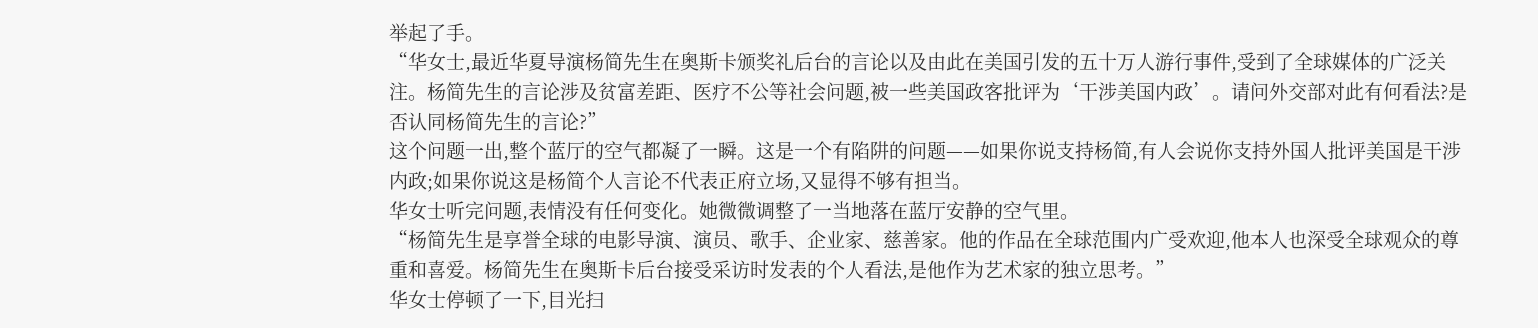举起了手。
“华女士,最近华夏导演杨简先生在奥斯卡颁奖礼后台的言论以及由此在美国引发的五十万人游行事件,受到了全球媒体的广泛关注。杨简先生的言论涉及贫富差距、医疗不公等社会问题,被一些美国政客批评为‘干涉美国内政’。请问外交部对此有何看法?是否认同杨简先生的言论?”
这个问题一出,整个蓝厅的空气都凝了一瞬。这是一个有陷阱的问题——如果你说支持杨简,有人会说你支持外国人批评美国是干涉内政;如果你说这是杨简个人言论不代表正府立场,又显得不够有担当。
华女士听完问题,表情没有任何变化。她微微调整了一当地落在蓝厅安静的空气里。
“杨简先生是享誉全球的电影导演、演员、歌手、企业家、慈善家。他的作品在全球范围内广受欢迎,他本人也深受全球观众的尊重和喜爱。杨简先生在奥斯卡后台接受采访时发表的个人看法,是他作为艺术家的独立思考。”
华女士停顿了一下,目光扫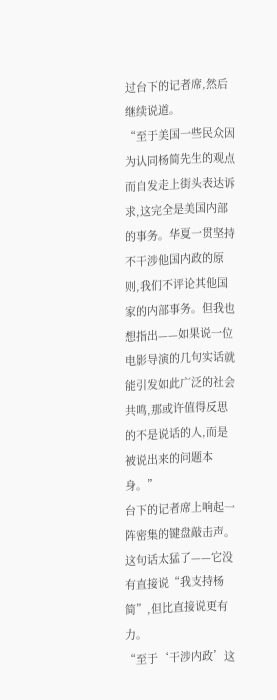过台下的记者席,然后继续说道。
“至于美国一些民众因为认同杨简先生的观点而自发走上街头表达诉求,这完全是美国内部的事务。华夏一贯坚持不干涉他国内政的原则,我们不评论其他国家的内部事务。但我也想指出——如果说一位电影导演的几句实话就能引发如此广泛的社会共鸣,那或许值得反思的不是说话的人,而是被说出来的问题本身。”
台下的记者席上响起一阵密集的键盘敲击声。这句话太猛了——它没有直接说“我支持杨简”,但比直接说更有力。
“至于‘干涉内政’这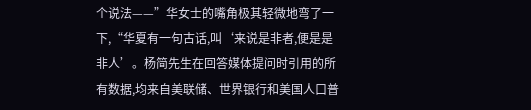个说法——”华女士的嘴角极其轻微地弯了一下,“华夏有一句古话,叫‘来说是非者,便是是非人’。杨简先生在回答媒体提问时引用的所有数据,均来自美联储、世界银行和美国人口普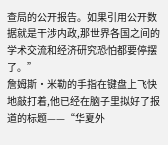查局的公开报告。如果引用公开数据就是干涉内政,那世界各国之间的学术交流和经济研究恐怕都要停摆了。”
詹姆斯·米勒的手指在键盘上飞快地敲打着,他已经在脑子里拟好了报道的标题——“华夏外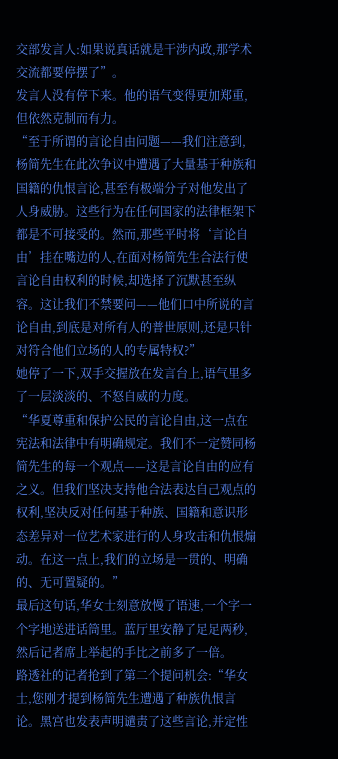交部发言人:如果说真话就是干涉内政,那学术交流都要停摆了”。
发言人没有停下来。他的语气变得更加郑重,但依然克制而有力。
“至于所谓的言论自由问题——我们注意到,杨简先生在此次争议中遭遇了大量基于种族和国籍的仇恨言论,甚至有极端分子对他发出了人身威胁。这些行为在任何国家的法律框架下都是不可接受的。然而,那些平时将‘言论自由’挂在嘴边的人,在面对杨简先生合法行使言论自由权利的时候,却选择了沉默甚至纵容。这让我们不禁要问——他们口中所说的言论自由,到底是对所有人的普世原则,还是只针对符合他们立场的人的专属特权?”
她停了一下,双手交握放在发言台上,语气里多了一层淡淡的、不怒自威的力度。
“华夏尊重和保护公民的言论自由,这一点在宪法和法律中有明确规定。我们不一定赞同杨简先生的每一个观点——这是言论自由的应有之义。但我们坚决支持他合法表达自己观点的权利,坚决反对任何基于种族、国籍和意识形态差异对一位艺术家进行的人身攻击和仇恨煽动。在这一点上,我们的立场是一贯的、明确的、无可置疑的。”
最后这句话,华女士刻意放慢了语速,一个字一个字地送进话筒里。蓝厅里安静了足足两秒,然后记者席上举起的手比之前多了一倍。
路透社的记者抢到了第二个提问机会:“华女士,您刚才提到杨简先生遭遇了种族仇恨言论。黑宫也发表声明谴责了这些言论,并定性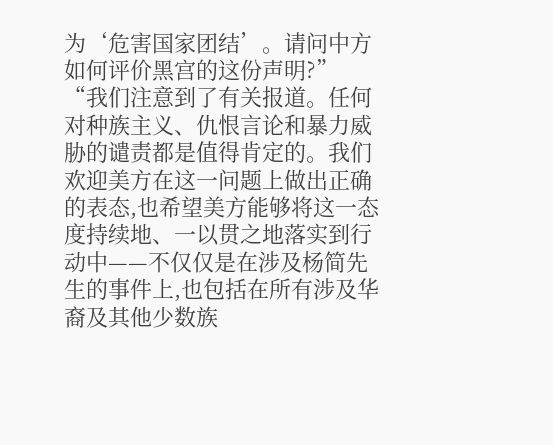为‘危害国家团结’。请问中方如何评价黑宫的这份声明?”
“我们注意到了有关报道。任何对种族主义、仇恨言论和暴力威胁的谴责都是值得肯定的。我们欢迎美方在这一问题上做出正确的表态,也希望美方能够将这一态度持续地、一以贯之地落实到行动中——不仅仅是在涉及杨简先生的事件上,也包括在所有涉及华裔及其他少数族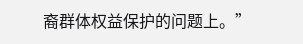裔群体权益保护的问题上。”